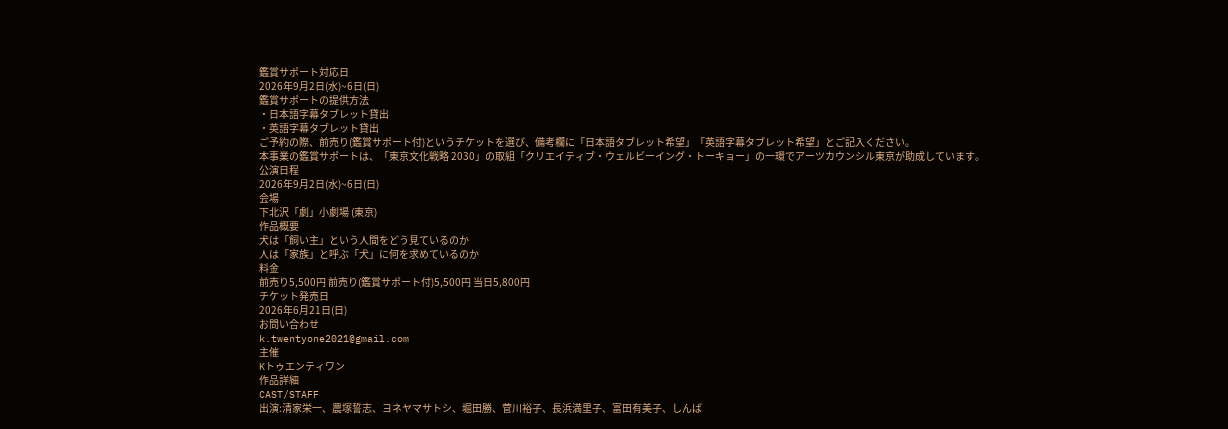鑑賞サポート対応日
2026年9月2日(水)~6日(日)
鑑賞サポートの提供方法
・日本語字幕タブレット貸出
・英語字幕タブレット貸出
ご予約の際、前売り(鑑賞サポート付)というチケットを選び、備考欄に「日本語タブレット希望」「英語字幕タブレット希望」とご記入ください。
本事業の鑑賞サポートは、「東京文化戦略 2030」の取組「クリエイティブ・ウェルビーイング・トーキョー」の一環でアーツカウンシル東京が助成しています。
公演日程
2026年9月2日(水)~6日(日)
会場
下北沢「劇」小劇場 (東京)
作品概要
犬は「飼い主」という人間をどう見ているのか
人は「家族」と呼ぶ「犬」に何を求めているのか
料金
前売り5,500円 前売り(鑑賞サポート付)5,500円 当日5,800円
チケット発売日
2026年6月21日(日)
お問い合わせ
k.twentyone2021@gmail.com
主催
Kトゥエンティワン
作品詳細
CAST/STAFF
出演:清家栄一、農塚誓志、ヨネヤマサトシ、堀田勝、菅川裕子、長浜満里子、富田有美子、しんば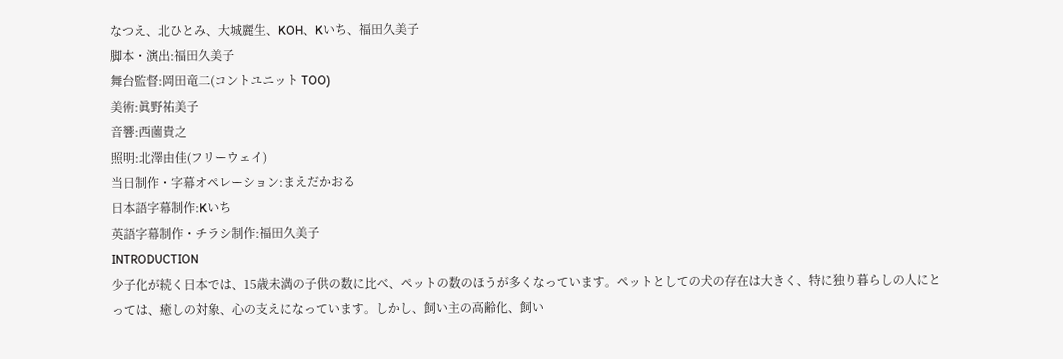なつえ、北ひとみ、大城麗生、KOH、Kいち、福田久美子
脚本・演出:福田久美子
舞台監督:岡田竜二(コントユニット TOO)
美術:眞野祐美子
音響:西薗貴之
照明:北澤由佳(フリーウェイ)
当日制作・字幕オペレーション:まえだかおる
日本語字幕制作:Kいち
英語字幕制作・チラシ制作:福田久美子
INTRODUCTION
少子化が続く日本では、15歳未満の子供の数に比べ、ペットの数のほうが多くなっています。ペットとしての犬の存在は大きく、特に独り暮らしの人にとっては、癒しの対象、心の支えになっています。しかし、飼い主の高齢化、飼い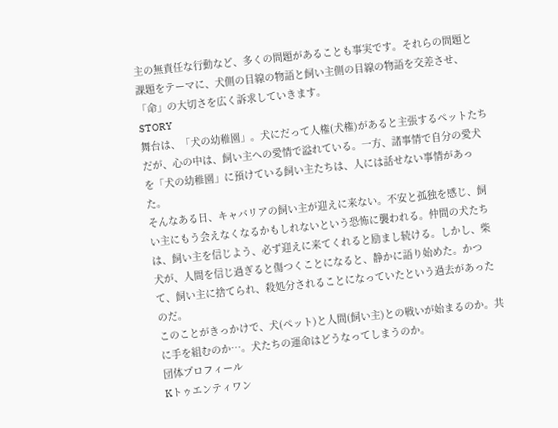主の無責任な行動など、多くの問題があることも事実です。それらの問題と課題をテーマに、犬側の目線の物語と飼い主側の目線の物語を交差させ、「命」の大切さを広く訴求していきます。
STORY
舞台は、「犬の幼稚園」。犬にだって人権(犬権)があると主張するペットたちだが、心の中は、飼い主への愛情で溢れている。一方、諸事情で自分の愛犬を「犬の幼稚園」に預けている飼い主たちは、人には話せない事情があった。
そんなある日、キャバリアの飼い主が迎えに来ない。不安と孤独を感じ、飼い主にもう会えなくなるかもしれないという恐怖に襲われる。仲間の犬たちは、飼い主を信じよう、必ず迎えに来てくれると励まし続ける。しかし、柴犬が、人間を信じ過ぎると傷つくことになると、静かに語り始めた。かつて、飼い主に捨てられ、殺処分されることになっていたという過去があったのだ。
このことがきっかけで、犬(ペット)と人間(飼い主)との戦いが始まるのか。共に手を組むのか…。犬たちの運命はどうなってしまうのか。
団体プロフィール
Kトゥエンティワン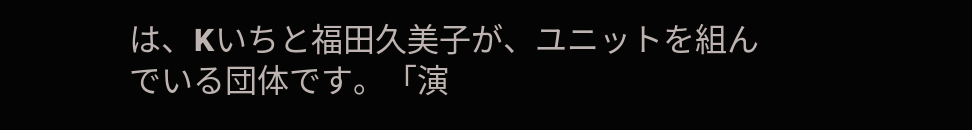は、Kいちと福田久美子が、ユニットを組んでいる団体です。「演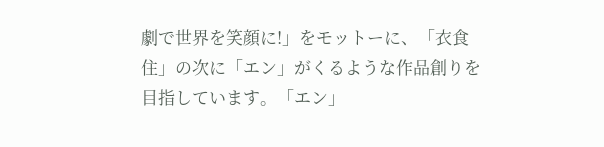劇で世界を笑顔に!」をモットーに、「衣食住」の次に「エン」がくるような作品創りを目指しています。「エン」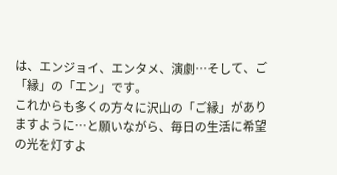は、エンジョイ、エンタメ、演劇…そして、ご「縁」の「エン」です。
これからも多くの方々に沢山の「ご縁」がありますように…と願いながら、毎日の生活に希望の光を灯すよ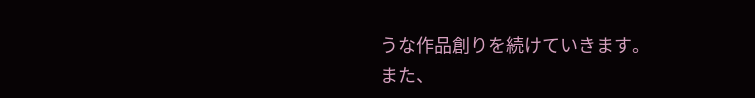うな作品創りを続けていきます。
また、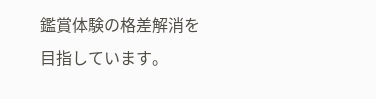鑑賞体験の格差解消を目指しています。